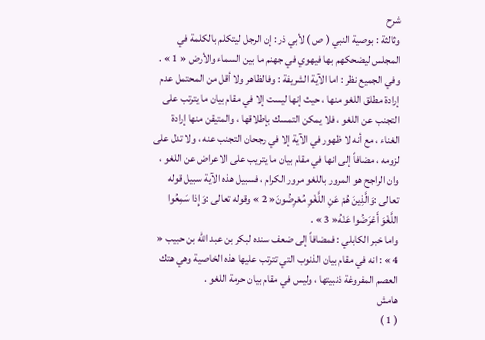شرح
وثالثة : بوصية النبي ( ص ) لأبي ذر : إن الرجل ليتكلم بالكلمة في المجلس ليضحكهم بها فيهوي في جهنم ما بين السماء والأرض « 1 » .
وفي الجميع نظر : اما الآية الشريفة : وفالظاهر ولا أقل من المحتمل عدم إرادة مطلق اللغو منها ، حيث إنها ليست إلا في مقام بيان ما يترتب على التجنب عن اللغو ، فلا يمكن التمسك بإطلاقها ، والمتيقن منها إرادة الغناء ، مع أنه لا ظهور في الآية إلا في رجحان التجنب عنه ، ولا تدل على لزومه ، مضافاً إلى انها في مقام بيان ما يتريب على الاعراض عن اللغو ، وان الراجح هو المرور باللغو مرور الكرام ، فسبيل هذه الآية سبيل قوله تعالى :وَالَّذِينَ هُمْ عَنِ اللَّغْوِ مُعْرِضُونَ« 2 » وقوله تعالى :وَإِذا سَمِعُوا اللَّغْوَ أَعْرَضُوا عَنْهُ« 3 » .
واما خبر الكابلي : فمضافاً إلى ضعف سنده لبكر بن عبد الله بن حبيب « 4 » : انه في مقام بيان الذنوب التي تترتب عليها هذه الخاصية وهي هتك العصم المفروغة ذنبيتها ، وليس في مقام بيان حرمة اللغو .
هامش
( 1 )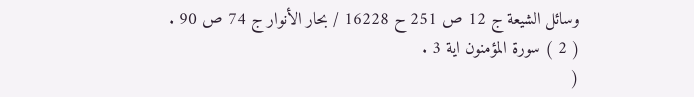وسائل الشيعة ج 12 ص 251 ح 16228 / بحار الأنوار ج 74 ص 90 .
( 2 ) سورة المؤمنون اية 3 .
(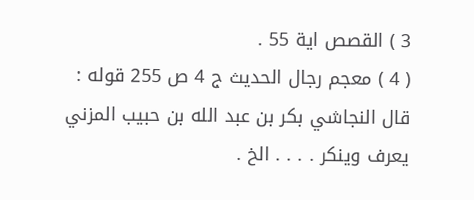3 ) القصص اية 55 .
( 4 ) معجم رجال الحديث ج 4 ص 255 قوله : قال النجاشي بكر بن عبد الله بن حبيب المزني يعرف وينكر . . . . الخ .